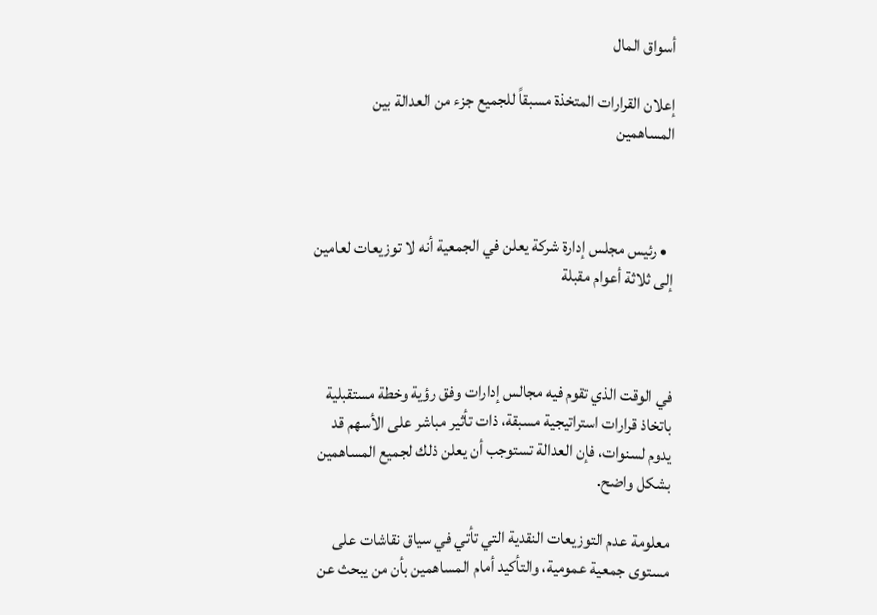أسواق المال

إعلان القرارات المتخذة مسبقاً للجميع جزء من العدالة بين المساهمين



  • رئيس مجلس إدارة شركة يعلن في الجمعية أنه لا توزيعات لعامين إلى ثلاثة أعوام مقبلة



في الوقت الذي تقوم فيه مجالس إدارات وفق رؤية وخطة مستقبلية باتخاذ قرارات استراتيجية مسبقة، ذات تأثير مباشر على الأسهم قد يدوم لسنوات، فإن العدالة تستوجب أن يعلن ذلك لجميع المساهمين بشكل واضح.

معلومة عدم التوزيعات النقدية التي تأتي في سياق نقاشات على مستوى جمعية عمومية، والتأكيد أمام المساهمين بأن من يبحث عن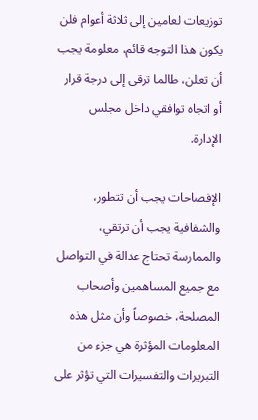توزيعات لعامين إلى ثلاثة أعوام فلن يكون هذا التوجه قائم، معلومة يجب أن تعلن، طالما ترقى إلى درجة قرار أو اتجاه توافقي داخل مجلس الإدارة.

الإفصاحات يجب أن تتطور، والشفافية يجب أن ترتقي، والممارسة تحتاج عدالة في التواصل مع جميع المساهمين وأصحاب المصلحة، خصوصاً وأن مثل هذه المعلومات المؤثرة هي جزء من التبريرات والتفسيرات التي تؤثر على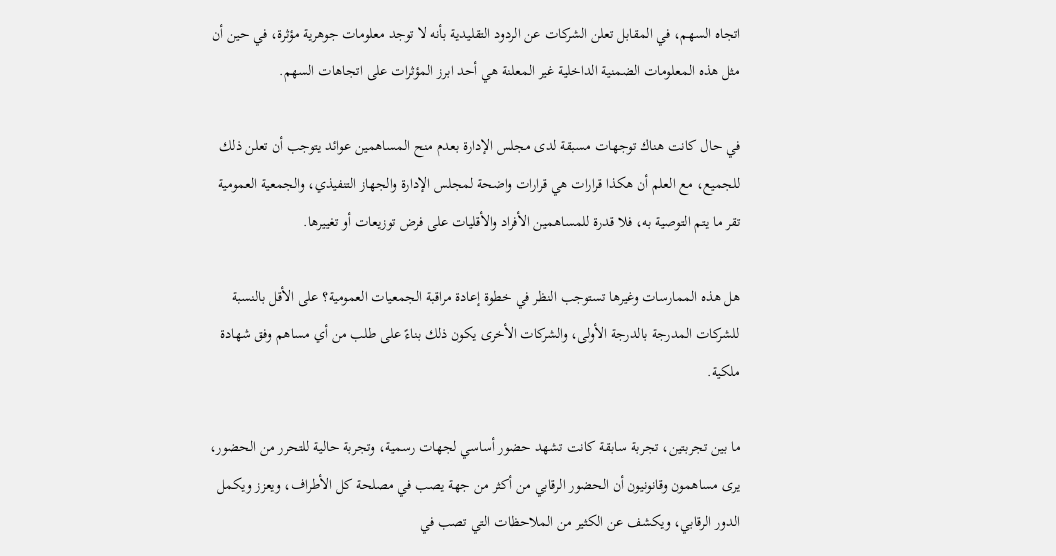اتجاه السهم، في المقابل تعلن الشركات عن الردود التقليدية بأنه لا توجد معلومات جوهرية مؤثرة، في حين أن مثل هذه المعلومات الضمنية الداخلية غير المعلنة هي أحد ابرز المؤثرات على اتجاهات السهم.

في حال كانت هناك توجهات مسبقة لدى مجلس الإدارة بعدم منح المساهمين عوائد يتوجب أن تعلن ذلك للجميع، مع العلم أن هكذا قرارات هي قرارات واضحة لمجلس الإدارة والجهاز التنفيذي، والجمعية العمومية تقر ما يتم التوصية به، فلا قدرة للمساهمين الأفراد والأقليات على فرض توزيعات أو تغييرها.

هل هذه الممارسات وغيرها تستوجب النظر في خطوة إعادة مراقبة الجمعيات العمومية؟ على الأقل بالنسبة للشركات المدرجة بالدرجة الأولى، والشركات الأخرى يكون ذلك بناءً على طلب من أي مساهم وفق شهادة ملكية.

ما بين تجربتين، تجربة سابقة كانت تشهد حضور أساسي لجهات رسمية، وتجربة حالية للتحرر من الحضور، يرى مساهمون وقانونيون أن الحضور الرقابي من أكثر من جهة يصب في مصلحة كل الأطراف، ويعزز ويكمل الدور الرقابي، ويكشف عن الكثير من الملاحظات التي تصب في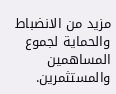مزيد من الانضباط والحماية لجموع المساهمين والمستثمرين.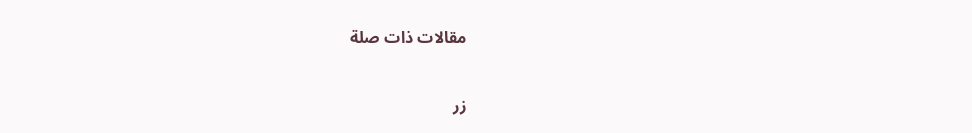مقالات ذات صلة

زر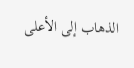الذهاب إلى الأعلى